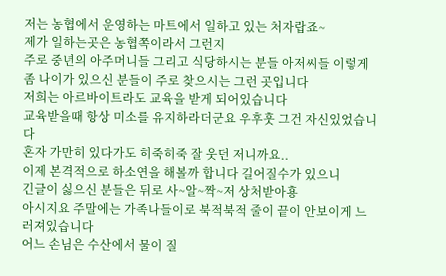저는 농협에서 운영하는 마트에서 일하고 있는 처자랍죠~
제가 일하는곳은 농협쪽이라서 그런지
주로 중년의 아주머니들 그리고 식당하시는 분들 아저씨들 이렇게
좀 나이가 있으신 분들이 주로 찾으시는 그런 곳입니다
저희는 아르바이트라도 교육을 받게 되어있습니다
교육받을때 항상 미소를 유지하라더군요 우후훗 그건 자신있었습니다
혼자 가만히 있다가도 히죽히죽 잘 웃던 저니까요..
이제 본격적으로 하소연을 해볼까 합니다 길어질수가 있으니
긴글이 싫으신 분들은 뒤로 사~알~짝~저 상처받아횽
아시지요 주말에는 가족나들이로 북적북적 줄이 끝이 안보이게 느러져있습니다
어느 손님은 수산에서 물이 질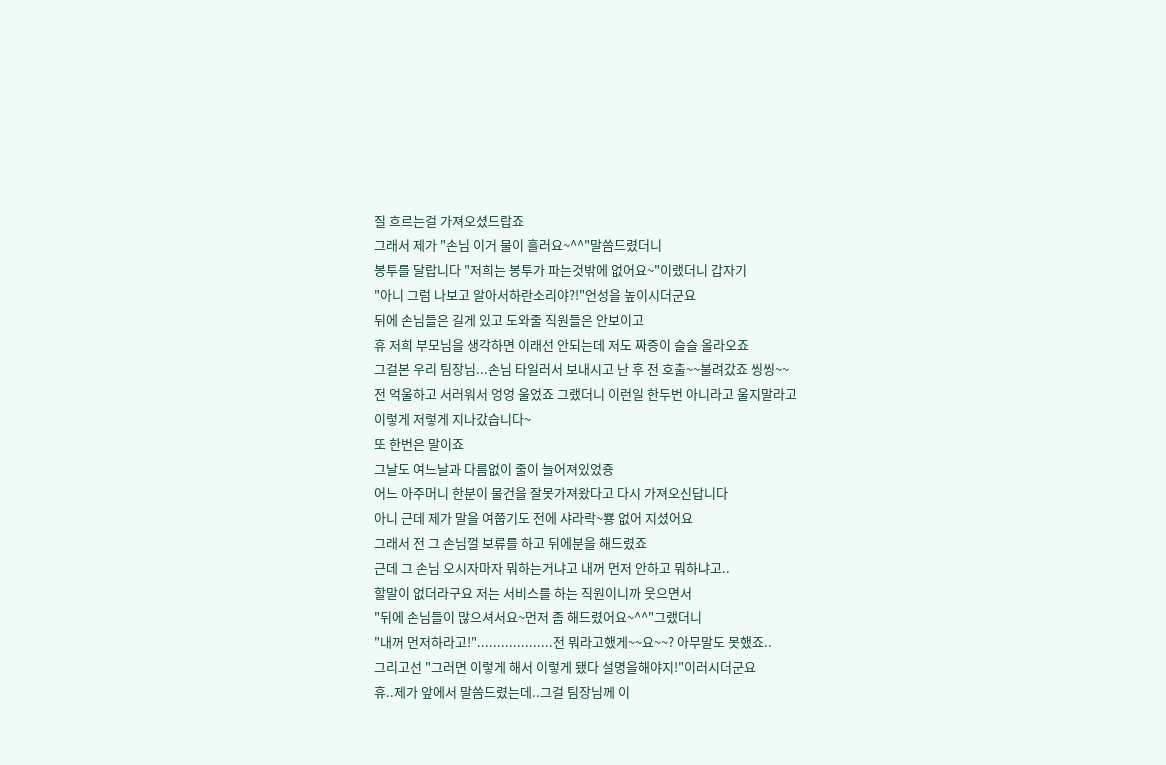질 흐르는걸 가져오셨드랍죠
그래서 제가 "손님 이거 물이 흘러요~^^"말씀드렸더니
봉투를 달랍니다 "저희는 봉투가 파는것밖에 없어요~"이랬더니 갑자기
"아니 그럼 나보고 알아서하란소리야?!"언성을 높이시더군요
뒤에 손님들은 길게 있고 도와줄 직원들은 안보이고
휴 저희 부모님을 생각하면 이래선 안되는데 저도 짜증이 슬슬 올라오죠
그걸본 우리 팀장님...손님 타일러서 보내시고 난 후 전 호출~~불려갔죠 씽씽~~
전 억울하고 서러워서 엉엉 울었죠 그랬더니 이런일 한두번 아니라고 울지말라고
이렇게 저렇게 지나갔습니다~
또 한번은 말이죠
그날도 여느날과 다름없이 줄이 늘어져있었죵
어느 아주머니 한분이 물건을 잘못가져왔다고 다시 가져오신답니다
아니 근데 제가 말을 여쭙기도 전에 샤라락~뿅 없어 지셨어요
그래서 전 그 손님껄 보류를 하고 뒤에분을 해드렸죠
근데 그 손님 오시자마자 뭐하는거냐고 내꺼 먼저 안하고 뭐하냐고..
할말이 없더라구요 저는 서비스를 하는 직원이니까 웃으면서
"뒤에 손님들이 많으셔서요~먼저 좀 해드렸어요~^^"그랬더니
"내꺼 먼저하라고!"...................전 뭐라고했게~~요~~? 아무말도 못했죠..
그리고선 "그러면 이렇게 해서 이렇게 됐다 설명을해야지!"이러시더군요
휴..제가 앞에서 말씀드렸는데..그걸 팀장님께 이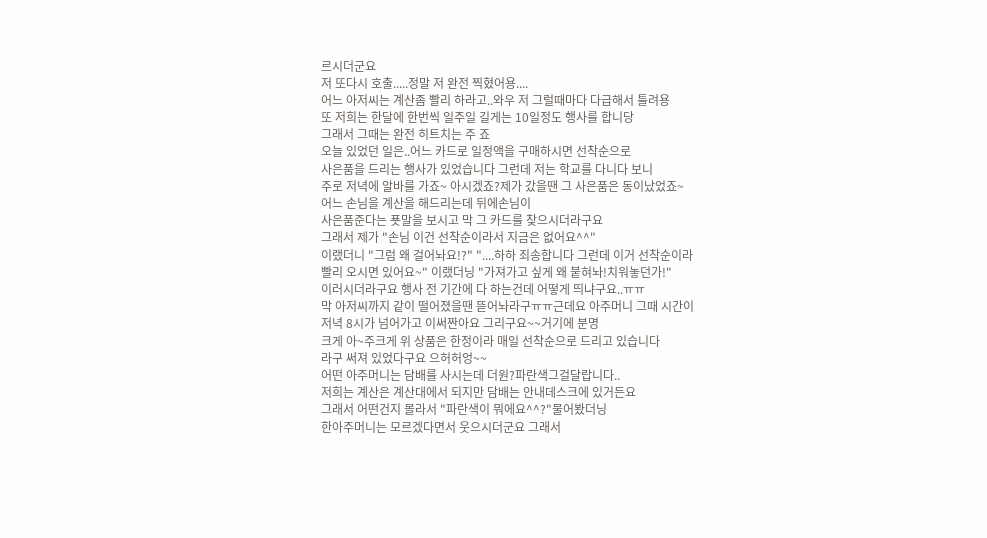르시더군요
저 또다시 호출.....정말 저 완전 찍혔어용....
어느 아저씨는 계산좀 빨리 하라고..와우 저 그럴때마다 다급해서 틀려용
또 저희는 한달에 한번씩 일주일 길게는 10일정도 행사를 합니당
그래서 그때는 완전 히트치는 주 죠
오늘 있었던 일은..어느 카드로 일정액을 구매하시면 선착순으로
사은품을 드리는 행사가 있었습니다 그런데 저는 학교를 다니다 보니
주로 저녁에 알바를 가죠~ 아시겠죠?제가 갔을땐 그 사은품은 동이났었죠~
어느 손님을 계산을 해드리는데 뒤에손님이
사은품준다는 푯말을 보시고 막 그 카드를 찾으시더라구요
그래서 제가 "손님 이건 선착순이라서 지금은 없어요^^"
이랬더니 "그럼 왜 걸어놔요!?" "....하하 죄송합니다 그런데 이거 선착순이라
빨리 오시면 있어요~" 이랬더닝 "가져가고 싶게 왜 붙혀놔!치워놓던가!"
이러시더라구요 행사 전 기간에 다 하는건데 어떻게 띄냐구요..ㅠㅠ
막 아저씨까지 같이 떨어졌을땐 뜯어놔라구ㅠㅠ근데요 아주머니 그때 시간이
저녁 8시가 넘어가고 이써짠아요 그리구요~~거기에 분명
크게 아~주크게 위 상품은 한정이라 매일 선착순으로 드리고 있습니다
라구 써져 있었다구요 으허허엉~~
어떤 아주머니는 담배를 사시는데 더원?파란색그걸달랍니다..
저희는 계산은 계산대에서 되지만 담배는 안내데스크에 있거든요
그래서 어떤건지 몰라서 "파란색이 뭐에요^^?"물어봤더닝
한아주머니는 모르겠다면서 웃으시더군요 그래서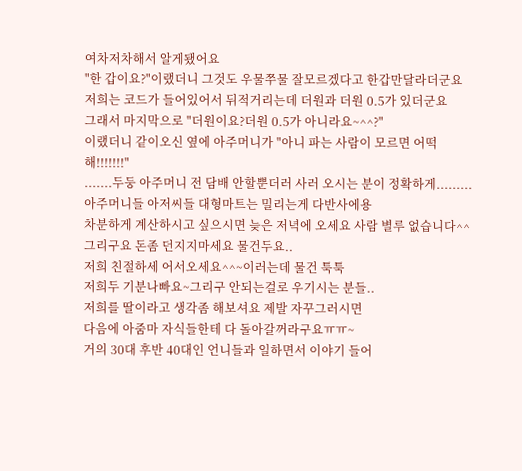여차저차해서 알게됐어요
"한 갑이요?"이랬더니 그것도 우물쭈물 잘모르겠다고 한갑만달라더군요
저희는 코드가 들어있어서 뒤적거리는데 더원과 더원 0.5가 있더군요
그래서 마지막으로 "더원이요?더원 0.5가 아니라요~^^?"
이랬더니 같이오신 옆에 아주머니가 "아니 파는 사람이 모르면 어떡해!!!!!!!"
.......두둥 아주머니 전 담배 안할뿐더러 사러 오시는 분이 정확하게.........
아주머니들 아저씨들 대형마트는 밀리는게 다반사에용
차분하게 계산하시고 싶으시면 늦은 저녁에 오세요 사람 별루 없습니다^^
그리구요 돈좀 던지지마세요 물건두요..
저희 친절하세 어서오세요^^~이러는데 물건 툭툭
저희두 기분나빠요~그리구 안되는걸로 우기시는 분들..
저희를 딸이라고 생각좀 해보셔요 제발 자꾸그러시면
다음에 아줌마 자식들한테 다 돌아갈꺼라구요ㅠㅠ~
거의 30대 후반 40대인 언니들과 일하면서 이야기 들어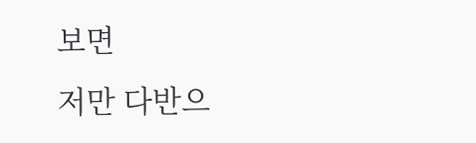보면
저만 다반으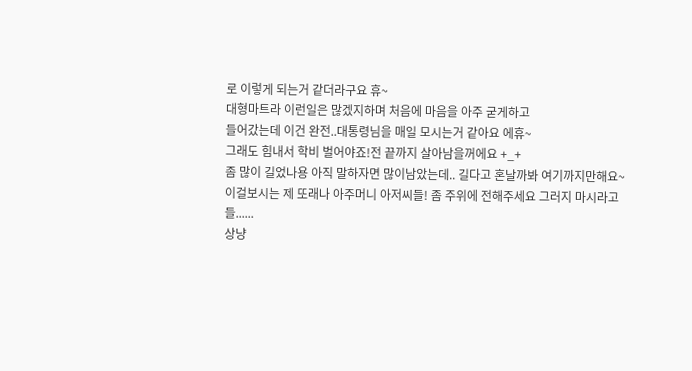로 이렇게 되는거 같더라구요 휴~
대형마트라 이런일은 많겠지하며 처음에 마음을 아주 굳게하고
들어갔는데 이건 완전..대통령님을 매일 모시는거 같아요 에휴~
그래도 힘내서 학비 벌어야죠!전 끝까지 살아남을꺼에요 +_+
좀 많이 길었나용 아직 말하자면 많이남았는데.. 길다고 혼날까봐 여기까지만해요~
이걸보시는 제 또래나 아주머니 아저씨들! 좀 주위에 전해주세요 그러지 마시라고들......
상냥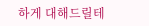하게 대해드릴테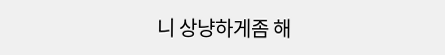니 상냥하게좀 해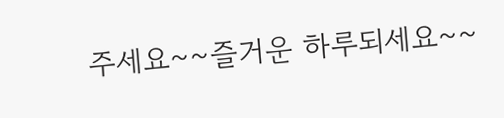주세요~~즐거운 하루되세요~~